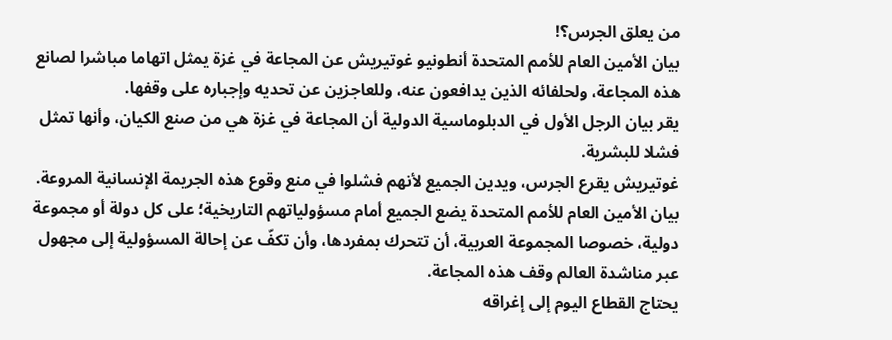من يعلق الجرس؟!
بيان الأمين العام للأمم المتحدة أنطونيو غوتيريش عن المجاعة في غزة يمثل اتهاما مباشرا لصانع هذه المجاعة، ولحلفائه الذين يدافعون عنه، وللعاجزين عن تحديه وإجباره على وقفها.
يقر بيان الرجل الأول في الدبلوماسية الدولية أن المجاعة في غزة هي من صنع الكيان، وأنها تمثل فشلا للبشرية.
غوتيريش يقرع الجرس، ويدين الجميع لأنهم فشلوا في منع وقوع هذه الجريمة الإنسانية المروعة.
بيان الأمين العام للأمم المتحدة يضع الجميع أمام مسؤولياتهم التاريخية؛ على كل دولة أو مجموعة دولية، خصوصا المجموعة العربية، أن تتحرك بمفردها، وأن تكفّ عن إحالة المسؤولية إلى مجهول عبر مناشدة العالم وقف هذه المجاعة.
يحتاج القطاع اليوم إلى إغراقه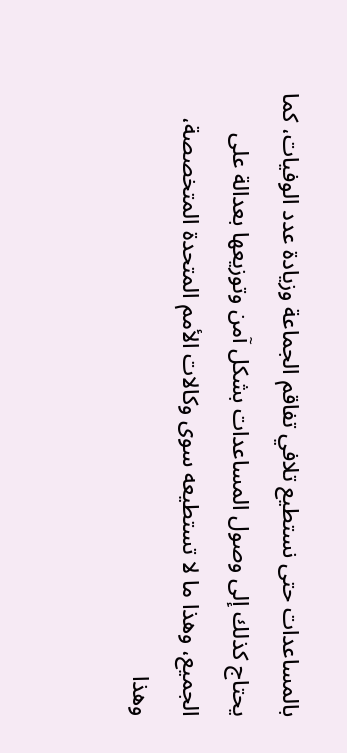بالمساعدات حتى نستطيع تلافي تفاقم الجماعة وزيادة عدد الوفيات، كما يحتاج كذلك إلى وصول المساعدات بشكل آمن وتوزيعها بعدالة على الجميع، وهذا ما لا تستطيعه سوى وكالات الأمم المتحدة المتخصصة، وهذا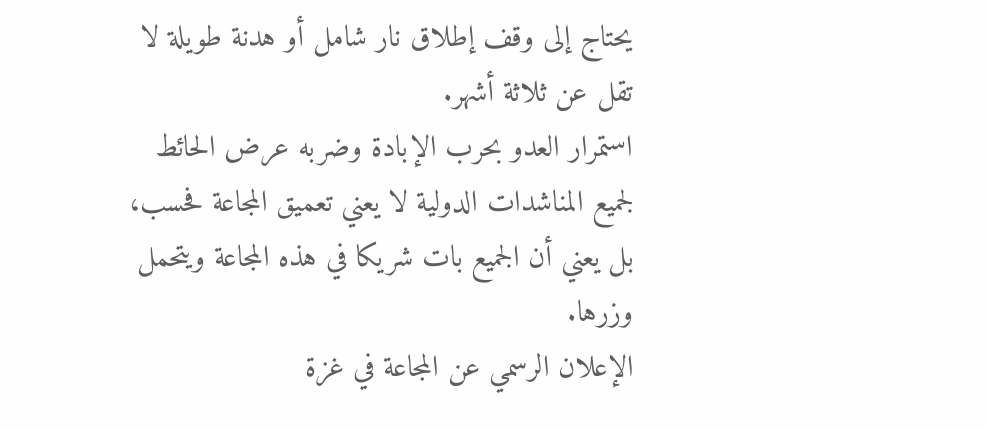يحتاج إلى وقف إطلاق نار شامل أو هدنة طويلة لا تقل عن ثلاثة أشهر.
استمرار العدو بحرب الإبادة وضربه عرض الحائط لجميع المناشدات الدولية لا يعني تعميق المجاعة فحسب، بل يعني أن الجميع بات شريكا في هذه المجاعة ويتحمل وزرها.
الإعلان الرسمي عن المجاعة في غزة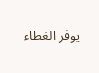يوفر الغطاء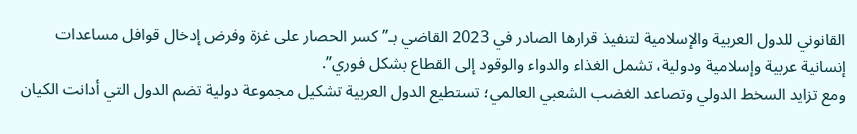القانوني للدول العربية والإسلامية لتنفيذ قرارها الصادر في 2023 القاضي بـ”كسر الحصار على غزة وفرض إدخال قوافل مساعدات إنسانية عربية وإسلامية ودولية، تشمل الغذاء والدواء والوقود إلى القطاع بشكل فوري”.
ومع تزايد السخط الدولي وتصاعد الغضب الشعبي العالمي؛ تستطيع الدول العربية تشكيل مجموعة دولية تضم الدول التي أدانت الكيان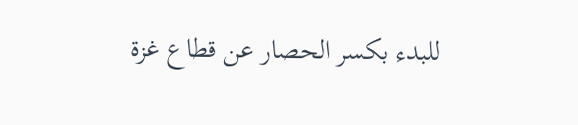للبدء بكسر الحصار عن قطاع غزة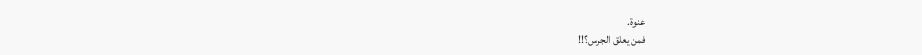عنوة.
فمن يعلق الجرس؟!!